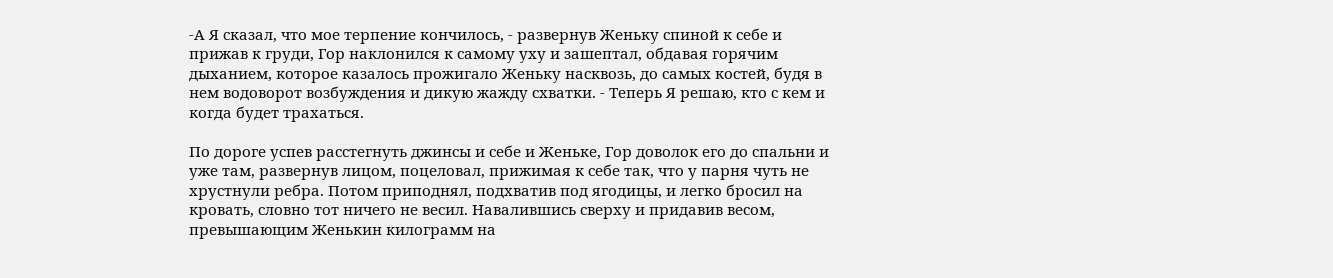-А Я сказал, что мое терпение кончилось, - развернув Женьку спиной к себе и прижав к груди, Гор наклонился к самому уху и зашептал, обдавая горячим дыханием, которое казалось прожигало Женьку насквозь, до самых костей, будя в нем водоворот возбуждения и дикую жажду схватки. - Теперь Я решаю, кто с кем и когда будет трахаться.

По дороге успев расстегнуть джинсы и себе и Женьке, Гор доволок его до спальни и уже там, развернув лицом, поцеловал, прижимая к себе так, что у парня чуть не хрустнули ребра. Потом приподнял, подхватив под ягодицы, и легко бросил на кровать, словно тот ничего не весил. Навалившись сверху и придавив весом, превышающим Женькин килограмм на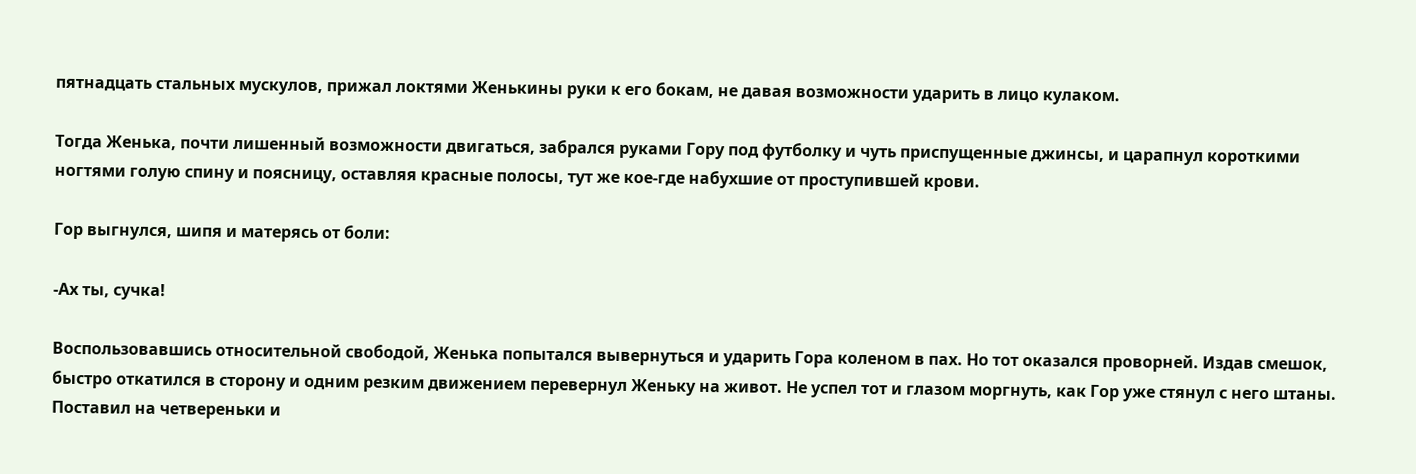пятнадцать стальных мускулов, прижал локтями Женькины руки к его бокам, не давая возможности ударить в лицо кулаком.

Тогда Женька, почти лишенный возможности двигаться, забрался руками Гору под футболку и чуть приспущенные джинсы, и царапнул короткими ногтями голую спину и поясницу, оставляя красные полосы, тут же кое-где набухшие от проступившей крови.

Гор выгнулся, шипя и матерясь от боли:

-Ах ты, сучка!

Воспользовавшись относительной свободой, Женька попытался вывернуться и ударить Гора коленом в пах. Но тот оказался проворней. Издав смешок, быстро откатился в сторону и одним резким движением перевернул Женьку на живот. Не успел тот и глазом моргнуть, как Гор уже стянул с него штаны. Поставил на четвереньки и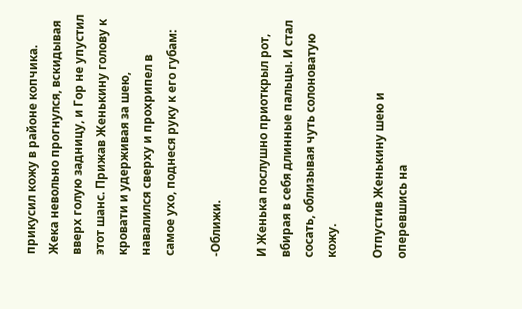прикусил кожу в районе копчика. Жека невольно прогнулся, вскидывая вверх голую задницу, и Гор не упустил этот шанс. Прижав Женькину голову к кровати и удерживая за шею, навалился сверху и прохрипел в самое ухо, поднеся руку к его губам:

-Оближи.

И Женька послушно приоткрыл рот, вбирая в себя длинные пальцы. И стал сосать, облизывая чуть солоноватую кожу.

Отпустив Женькину шею и оперевшись на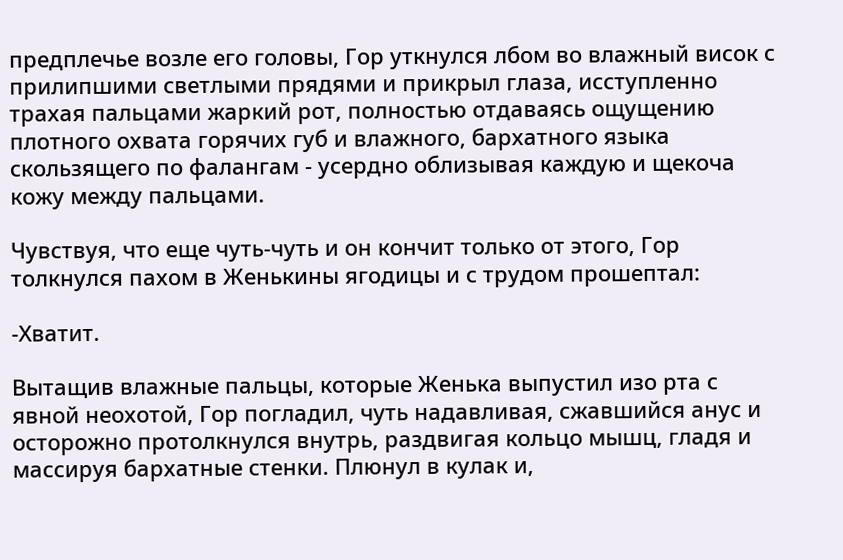предплечье возле его головы, Гор уткнулся лбом во влажный висок с прилипшими светлыми прядями и прикрыл глаза, исступленно трахая пальцами жаркий рот, полностью отдаваясь ощущению плотного охвата горячих губ и влажного, бархатного языка скользящего по фалангам - усердно облизывая каждую и щекоча кожу между пальцами.

Чувствуя, что еще чуть-чуть и он кончит только от этого, Гор толкнулся пахом в Женькины ягодицы и с трудом прошептал:

-Хватит.

Вытащив влажные пальцы, которые Женька выпустил изо рта с явной неохотой, Гор погладил, чуть надавливая, сжавшийся анус и осторожно протолкнулся внутрь, раздвигая кольцо мышц, гладя и массируя бархатные стенки. Плюнул в кулак и,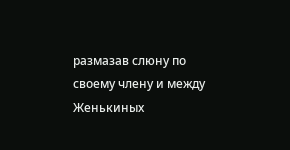размазав слюну по своему члену и между Женькиных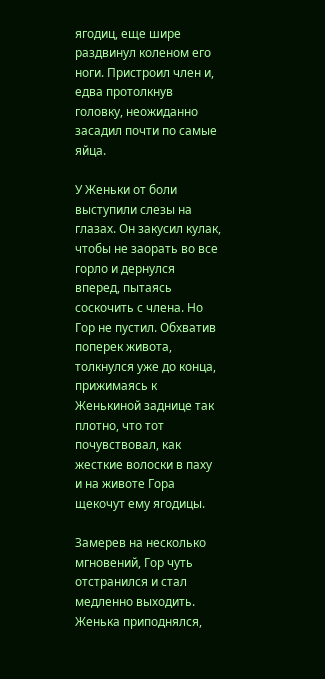ягодиц, еще шире раздвинул коленом его ноги. Пристроил член и, едва протолкнув головку, неожиданно засадил почти по самые яйца.

У Женьки от боли выступили слезы на глазах. Он закусил кулак, чтобы не заорать во все горло и дернулся вперед, пытаясь соскочить с члена. Но Гор не пустил. Обхватив поперек живота, толкнулся уже до конца, прижимаясь к Женькиной заднице так плотно, что тот почувствовал, как жесткие волоски в паху и на животе Гора щекочут ему ягодицы.

Замерев на несколько мгновений, Гор чуть отстранился и стал медленно выходить. Женька приподнялся,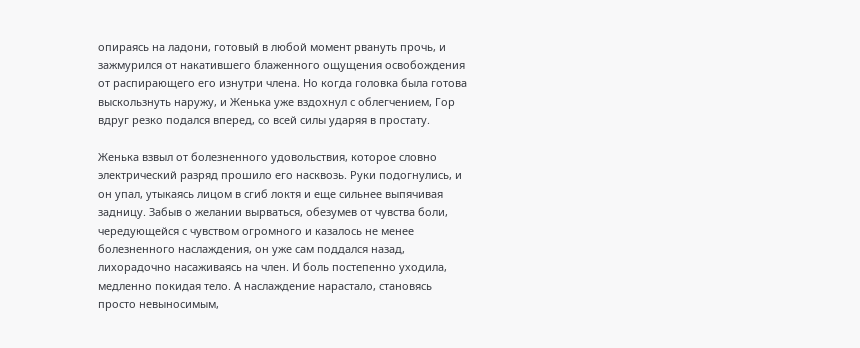опираясь на ладони, готовый в любой момент рвануть прочь, и зажмурился от накатившего блаженного ощущения освобождения от распирающего его изнутри члена. Но когда головка была готова выскользнуть наружу, и Женька уже вздохнул с облегчением, Гор вдруг резко подался вперед, со всей силы ударяя в простату.

Женька взвыл от болезненного удовольствия, которое словно электрический разряд прошило его насквозь. Руки подогнулись, и он упал, утыкаясь лицом в сгиб локтя и еще сильнее выпячивая задницу. Забыв о желании вырваться, обезумев от чувства боли, чередующейся с чувством огромного и казалось не менее болезненного наслаждения, он уже сам поддался назад, лихорадочно насаживаясь на член. И боль постепенно уходила, медленно покидая тело. А наслаждение нарастало, становясь просто невыносимым,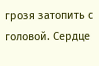грозя затопить с головой. Сердце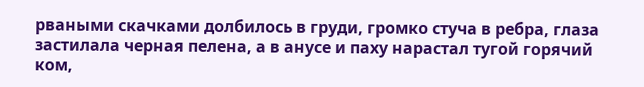рваными скачками долбилось в груди, громко стуча в ребра, глаза застилала черная пелена, а в анусе и паху нарастал тугой горячий ком,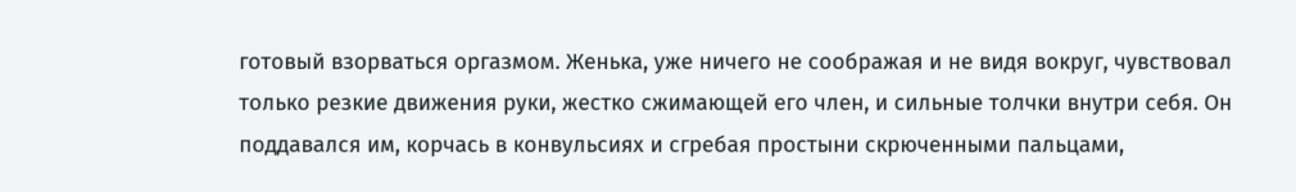готовый взорваться оргазмом. Женька, уже ничего не соображая и не видя вокруг, чувствовал только резкие движения руки, жестко сжимающей его член, и сильные толчки внутри себя. Он поддавался им, корчась в конвульсиях и сгребая простыни скрюченными пальцами,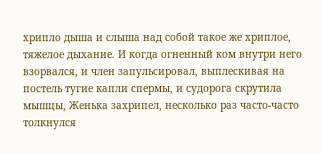хрипло дыша и слыша над собой такое же хриплое, тяжелое дыхание. И когда огненный ком внутри него взорвался, и член запульсировал, выплескивая на постель тугие капли спермы, и судорога скрутила мышцы, Женька захрипел, несколько раз часто-часто толкнулся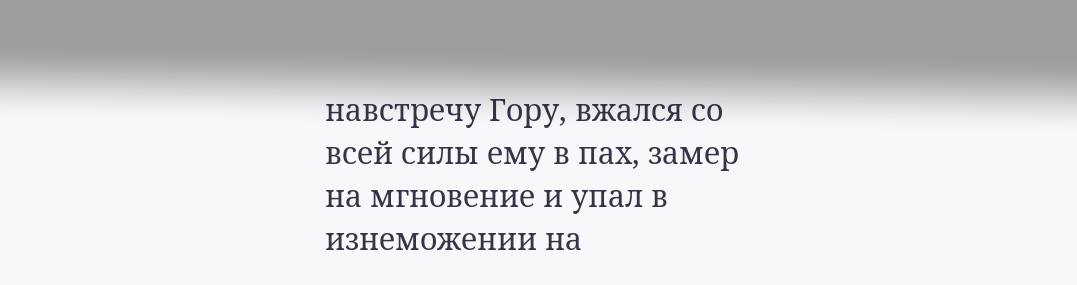навстречу Гору, вжался со всей силы ему в пах, замер на мгновение и упал в изнеможении на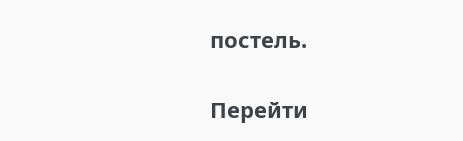постель.

Перейти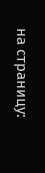на страницу: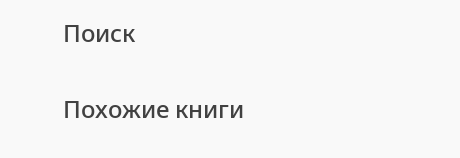Поиск

Похожие книги